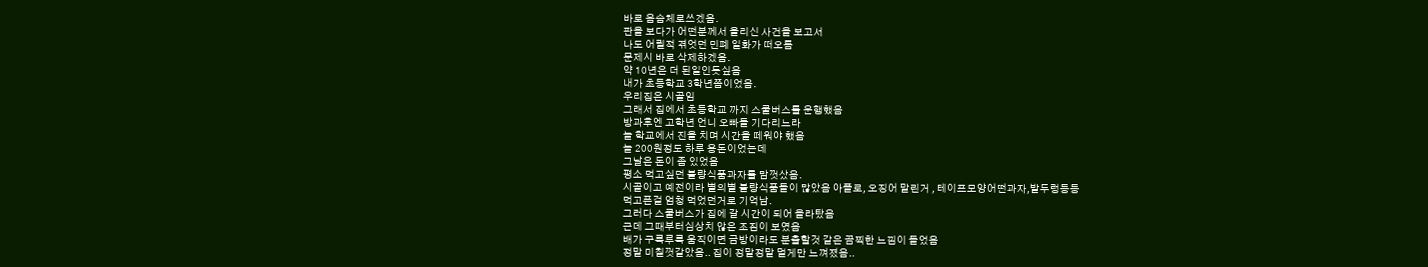바로 음슴체로쓰겠음.
판을 보다가 어떤분께서 올리신 사건을 보고서
나도 어릴적 겪엇던 민폐 일화가 떠오름
문제시 바로 삭제하겠음.
약 10년은 더 된일인듯싶음
내가 초등학교 3학년쯤이었음.
우리집은 시골임
그래서 집에서 초등학교 까지 스쿨버스를 운행했음
방과후엔 고학년 언니 오빠들 기다리느라
늘 학교에서 진을 치며 시간을 떼워야 했음
늘 200원정도 하루 용돈이었는데
그날은 돈이 좀 있었음
평소 먹고싶던 불량식품과자를 맘껏샀음.
시골이고 예전이라 별의별 불량식품들이 많았음 아폴로, 오징어 말린거 , 테이프모양어떤과자,밭두렁등등
먹고픈걸 엄청 먹었던거로 기억남.
그러다 스쿨버스가 집에 갈 시간이 되어 올라탔음
근데 그때부터심상치 않은 조짐이 보였음
배가 구륵루륵 움직이면 금방이라도 분출할것 같은 끔찍한 느낌이 들었음
정말 미칠껏같았음.. 집이 정말정말 멀게만 느껴졌음..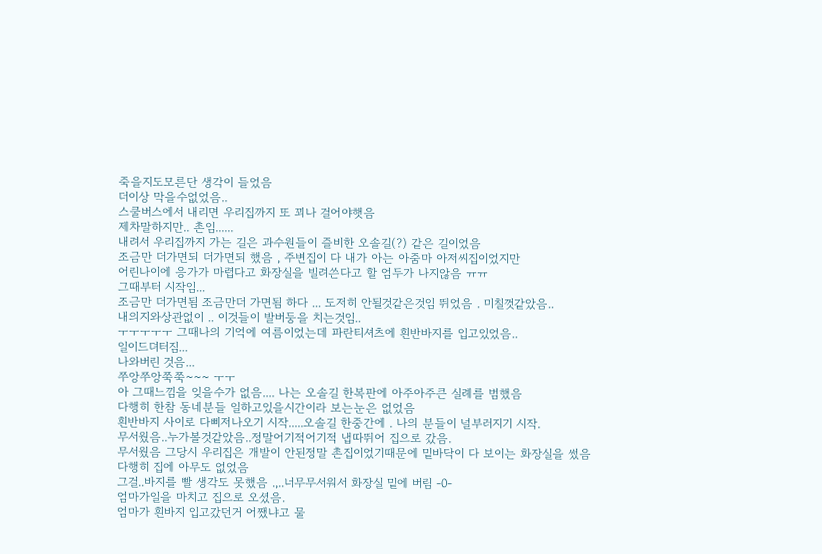죽을지도모른단 생각이 들었음
더이상 막을수없었음..
스쿨버스에서 내리면 우리집까지 또 꾀나 걸어야햇음
제차말하지만.. 촌임......
내려서 우리집까지 가는 길은 과수원들이 즐비한 오솔길(?) 같은 길이었음
조금만 더가면되 더가면되 했음 , 주변집이 다 내가 아는 아줌마 아저씨집이었지만
어린나이에 응가가 마렵다고 화장실을 빌려쓴다고 할 엄두가 나지않음 ㅠㅠ
그때부터 시작임...
조금만 더가면됨 조금만더 가면됨 하다 ... 도저히 안될것같은것임 뛰었음 . 미칠껏같았음..
내의지와상관없이 .. 이것들이 발버둥을 치는것임..
ㅜㅜㅜㅜㅜ 그때나의 기억에 여름이었는데 파란티셔츠에 흰반바지를 입고있었음..
일이드뎌터짐...
나와버린 것음...
쭈앙쭈앙쭉쭉~~~ ㅜㅜ
아 그때느낌을 잊을수가 없음.... 나는 오솔길 한복판에 아주아주큰 실례를 범했음
다행히 한참 동네분들 일하고있을시간이라 보는눈은 없었음
흰반바지 사이로 다삐저나오기 시작.....오솔길 한중간에 . 나의 분들이 널부러지기 시작.
무서웠음..누가볼것같았음..정말어기적어기적 냅따뛰어 집으로 갔음.
무서웠음 그당시 우리집은 개발이 안된정말 촌집이었기때문에 밑바닥이 다 보이는 화장실을 썼음
다행히 집에 아무도 없었음
그걸..바지를 빨 생각도 못했음 .,..너무무서워서 화장실 밑에 버림 -0-
엄마가일을 마치고 집으로 오셨음.
엄마가 흰바지 입고갔던거 어쨌냐고 물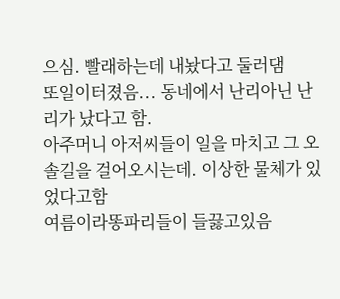으심. 빨래하는데 내놨다고 둘러댐
또일이터졌음... 동네에서 난리아닌 난리가 났다고 함.
아주머니 아저씨들이 일을 마치고 그 오솔길을 걸어오시는데. 이상한 물체가 있었다고함
여름이라똥파리들이 들끓고있음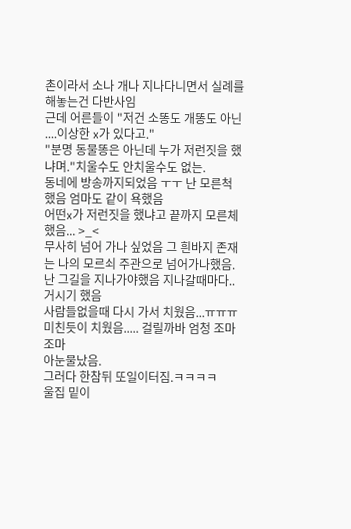촌이라서 소나 개나 지나다니면서 실례를 해놓는건 다반사임
근데 어른들이 "저건 소똥도 개똥도 아닌 ....이상한 x가 있다고."
"분명 동물똥은 아닌데 누가 저런짓을 했냐며."치울수도 안치울수도 없는.
동네에 방송까지되었음 ㅜㅜ 난 모른척 했음 엄마도 같이 욕했음
어떤x가 저런짓을 했냐고 끝까지 모른체 했음... >_<
무사히 넘어 가나 싶었음 그 흰바지 존재는 나의 모르쇠 주관으로 넘어가나했음.
난 그길을 지나가야했음 지나갈때마다.. 거시기 했음
사람들없을때 다시 가서 치웠음...ㅠㅠㅠ미친듯이 치웠음..... 걸릴까바 엄청 조마조마
아눈물났음.
그러다 한참뒤 또일이터짐.ㅋㅋㅋㅋ
울집 밑이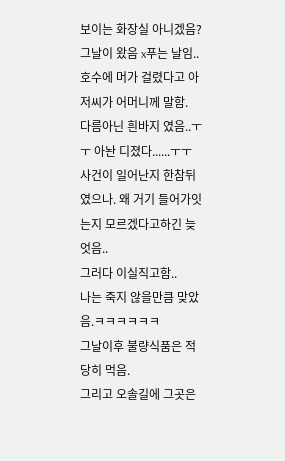보이는 화장실 아니겠음?
그날이 왔음 x푸는 날임..
호수에 머가 걸렸다고 아저씨가 어머니께 말함.
다름아닌 흰바지 였음..ㅜㅜ 아놘 디졌다......ㅜㅜ
사건이 일어난지 한참뒤였으나. 왜 거기 들어가잇는지 모르겠다고하긴 늦엇음..
그러다 이실직고함..
나는 죽지 않을만큼 맞았음.ㅋㅋㅋㅋㅋㅋ
그날이후 불량식품은 적당히 먹음.
그리고 오솔길에 그곳은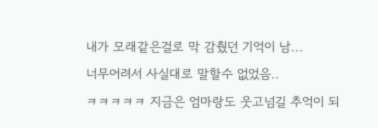내가 모래같은걸로 막 감췄던 기억이 남...
너무어려서 사실대로 말할수 없었음..
ㅋㅋㅋㅋㅋ 지금은 엄마랑도 웃고넘길 추억이 되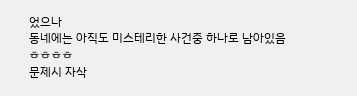었으나
동네에는 아직도 미스테리한 사건중 하나로 남아있음 ㅎㅎㅎㅎ
문제시 자삭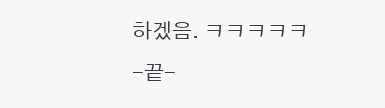하겠음. ㅋㅋㅋㅋㅋ
-끝-